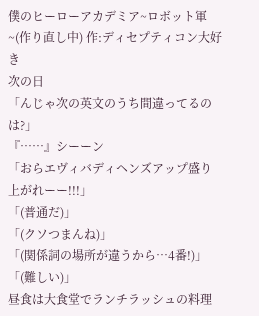僕のヒーローアカデミア~ロボット軍~(作り直し中) 作:ディセプティコン大好き
次の日
「んじゃ次の英文のうち間違ってるのは?」
『……』シーーン
「おらエヴィバディヘンズアップ盛り上がれーー!!!」
「(普通だ)」
「(クソつまんね)」
「(関係詞の場所が違うから…4番!)」
「(難しい)」
昼食は大食堂でランチラッシュの料理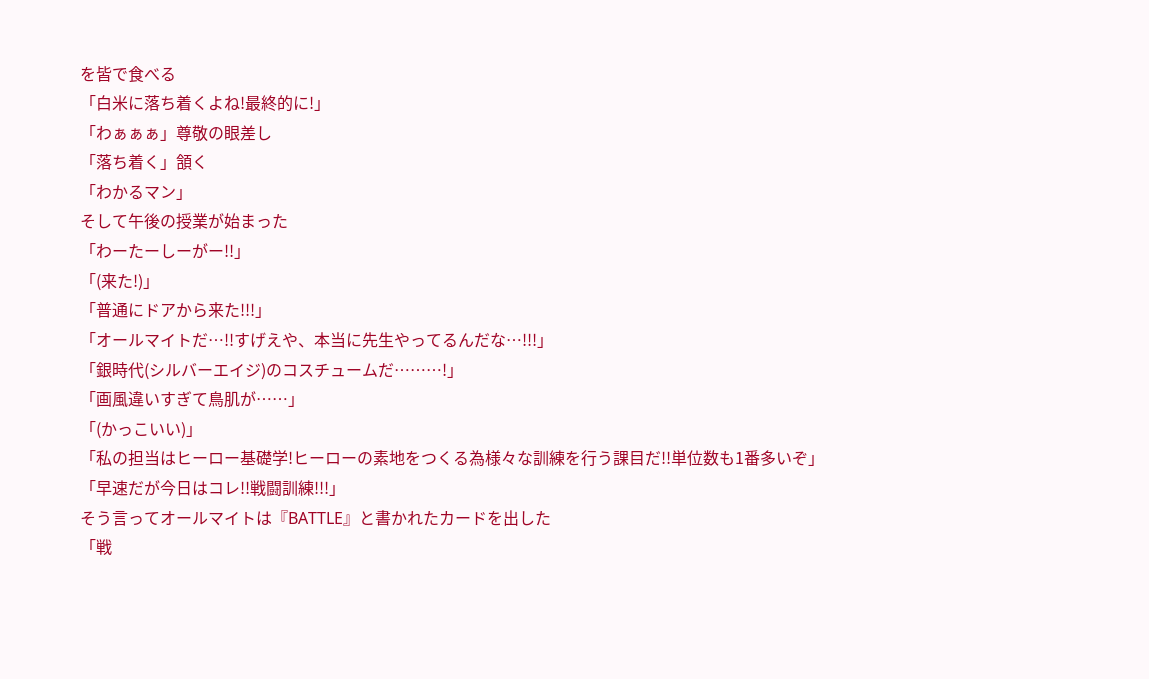を皆で食べる
「白米に落ち着くよね!最終的に!」
「わぁぁぁ」尊敬の眼差し
「落ち着く」頷く
「わかるマン」
そして午後の授業が始まった
「わーたーしーがー!!」
「(来た!)」
「普通にドアから来た!!!」
「オールマイトだ…!!すげえや、本当に先生やってるんだな…!!!」
「銀時代(シルバーエイジ)のコスチュームだ………!」
「画風違いすぎて鳥肌が……」
「(かっこいい)」
「私の担当はヒーロー基礎学!ヒーローの素地をつくる為様々な訓練を行う課目だ!!単位数も1番多いぞ」
「早速だが今日はコレ!!戦闘訓練!!!」
そう言ってオールマイトは『BATTLE』と書かれたカードを出した
「戦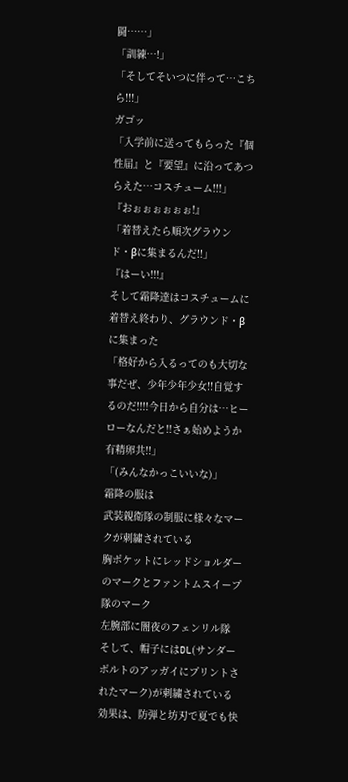闘……」
「訓練…!」
「そしてそいつに伴って…こちら!!!」
ガゴッ
「入学前に送ってもらった『個性届』と『要望』に沿ってあつらえた…コスチューム!!!」
『おぉぉぉぉぉぉ!』
「着替えたら順次グラウンド・βに集まるんだ!!」
『はーい!!!』
そして霜降達はコスチュームに着替え終わり、グラウンド・βに集まった
「格好から入るってのも大切な事だぜ、少年少年少女!!自覚するのだ!!!!今日から自分は…ヒーローなんだと!!さぁ始めようか有精卵共!!」
「(みんなかっこいいな)」
霜降の服は
武装親衛隊の制服に様々なマークが刺繍されている
胸ポケットにレッドショルダーのマークとファントムスイープ隊のマーク
左腕部に闇夜のフェンリル隊
そして、帽子にはDL(サンダーボルトのアッガイにプリントされたマーク)が刺繍されている
効果は、防弾と坊刃で夏でも快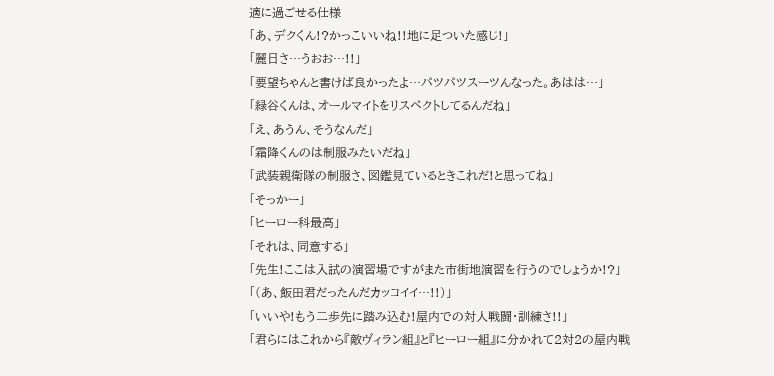適に過ごせる仕様
「あ、デクくん!?かっこいいね!!地に足ついた感じ!」
「麗日さ…うおお…!!」
「要望ちゃんと書けば良かったよ…パツパツスーツんなった。あはは…」
「緑谷くんは、オールマイトをリスペクトしてるんだね」
「え、あうん、そうなんだ」
「霜降くんのは制服みたいだね」
「武装親衛隊の制服さ、図鑑見ているときこれだ!と思ってね」
「そっかー」
「ヒーロー科最高」
「それは、同意する」
「先生!ここは入試の演習場ですがまた市街地演習を行うのでしょうか!?」
「(あ、飯田君だったんだカッコイイ…!!)」
「いいや!もう二歩先に踏み込む!屋内での対人戦闘・訓練さ!!」
「君らにはこれから『敵ヴィラン組』と『ヒーロー組』に分かれて2対2の屋内戦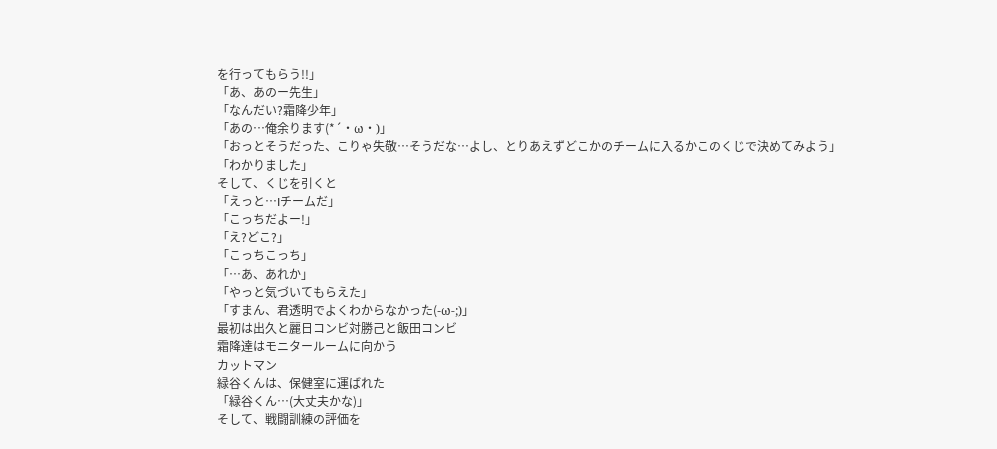を行ってもらう!!」
「あ、あのー先生」
「なんだい?霜降少年」
「あの…俺余ります(*´・ω・)」
「おっとそうだった、こりゃ失敬…そうだな…よし、とりあえずどこかのチームに入るかこのくじで決めてみよう」
「わかりました」
そして、くじを引くと
「えっと…Iチームだ」
「こっちだよー!」
「え?どこ?」
「こっちこっち」
「…あ、あれか」
「やっと気づいてもらえた」
「すまん、君透明でよくわからなかった(-ω-;)」
最初は出久と麗日コンビ対勝己と飯田コンビ
霜降達はモニタールームに向かう
カットマン
緑谷くんは、保健室に運ばれた
「緑谷くん…(大丈夫かな)」
そして、戦闘訓練の評価を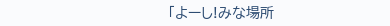「よーし!みな場所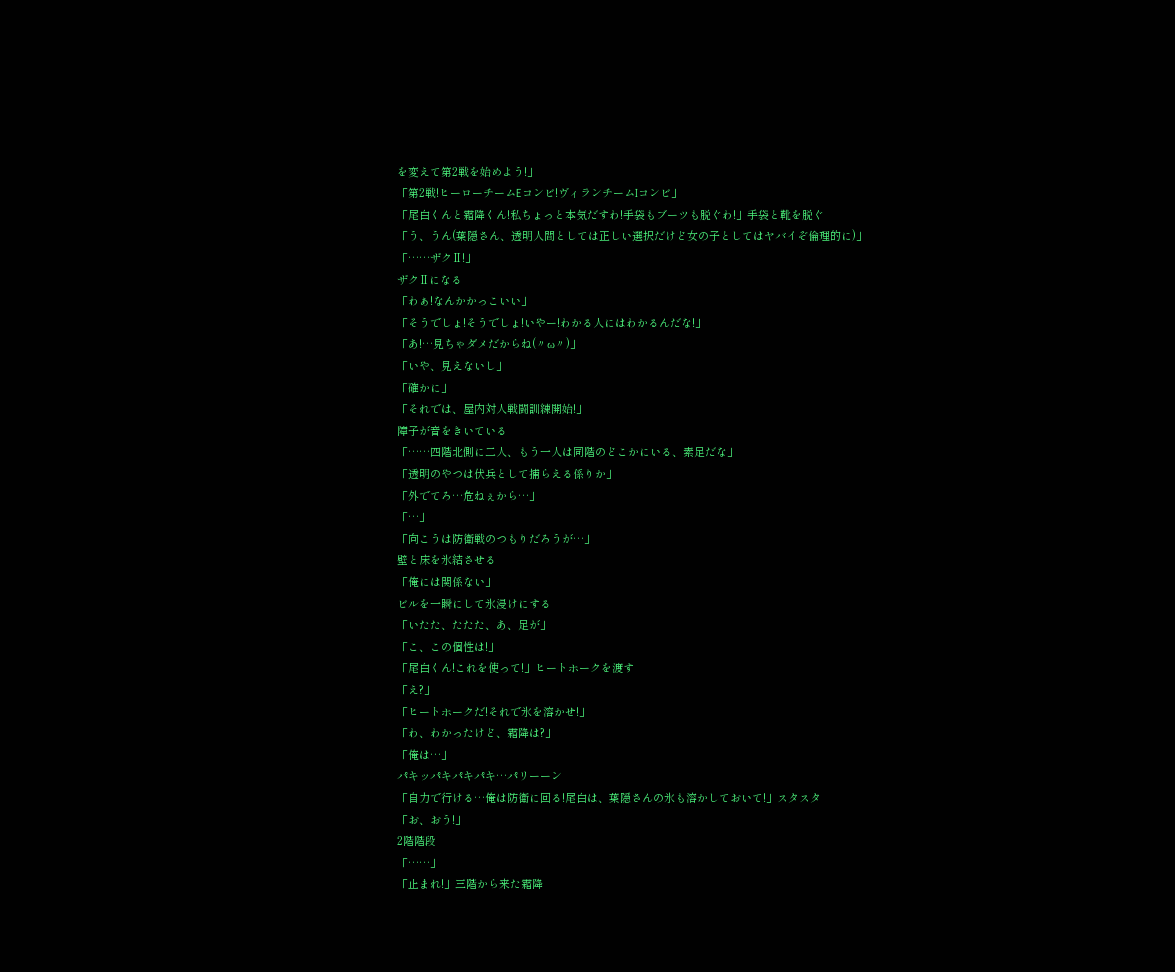を変えて第2戦を始めよう!」
「第2戦!ヒーローチームEコンビ!ヴィランチームIコンビ」
「尾白くんと霜降くん!私ちょっと本気だすわ!手袋もブーツも脱ぐわ!」手袋と靴を脱ぐ
「う、うん(葉隠さん、透明人間としては正しい選択だけど女の子としてはヤバイぞ倫理的に)」
「……ザクⅡ!」
ザクⅡになる
「わぁ!なんかかっこいい」
「そうでしょ!そうでしょ!いやー!わかる人にはわかるんだな!」
「あ!…見ちゃダメだからね(〃ω〃)」
「いや、見えないし」
「確かに」
「それでは、屋内対人戦闘訓練開始!」
障子が音をきいている
「……四階北側に二人、もう一人は同階のどこかにいる、素足だな」
「透明のやつは伏兵として捕らえる係りか」
「外でてろ…危ねぇから…」
「…」
「向こうは防衛戦のつもりだろうが…」
壁と床を氷結させる
「俺には関係ない」
ビルを一瞬にして氷浸けにする
「いたた、たたた、あ、足が」
「こ、この個性は!」
「尾白くん!これを使って!」ヒートホークを渡す
「え?」
「ヒートホークだ!それで氷を溶かせ!」
「わ、わかったけど、霜降は?」
「俺は…」
パキッパキパキパキ…パリーーン
「自力で行ける…俺は防衛に回る!尾白は、葉隠さんの氷も溶かしておいて!」スタスタ
「お、おう!」
2階階段
「……」
「止まれ!」三階から来た霜降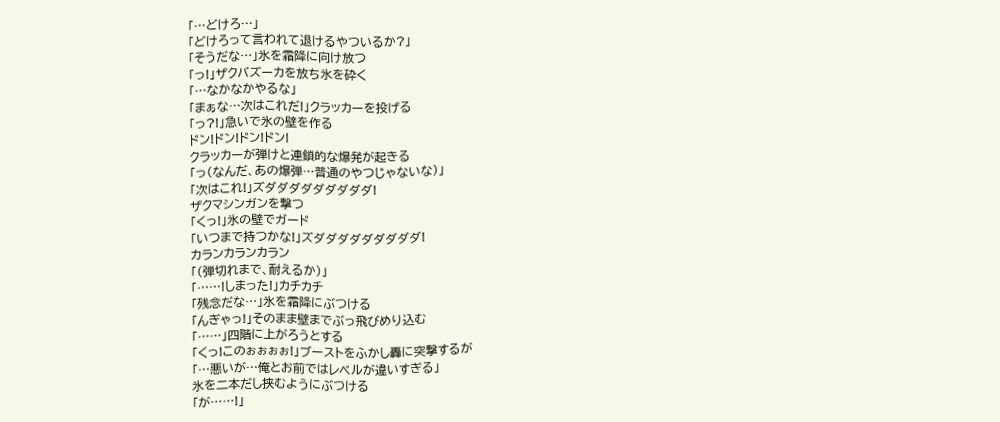「…どけろ…」
「どけろって言われて退けるやついるか?」
「そうだな…」氷を霜降に向け放つ
「っ!」ザクバズーカを放ち氷を砕く
「…なかなかやるな」
「まぁな…次はこれだ!」クラッカーを投げる
「っ?!」急いで氷の壁を作る
ドン!ドン!ドン!ドン!
クラッカーが弾けと連鎖的な爆発が起きる
「っ(なんだ、あの爆弾…普通のやつじゃないな)」
「次はこれ!」ズダダダダダダダダダ!
ザクマシンガンを撃つ
「くっ!」氷の壁でガード
「いつまで持つかな!」ズダダダダダダダダダ!
カランカランカラン
「(弾切れまで、耐えるか)」
「……!しまった!」カチカチ
「残念だな…」氷を霜降にぶつける
「んぎゃっ!」そのまま壁までぶっ飛びめり込む
「……」四階に上がろうとする
「くっ!このぉぉぉぉ!」ブーストをふかし轟に突撃するが
「…悪いが…俺とお前ではレベルが違いすぎる」
氷を二本だし挟むようにぶつける
「が……!」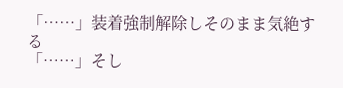「……」装着強制解除しそのまま気絶する
「……」そし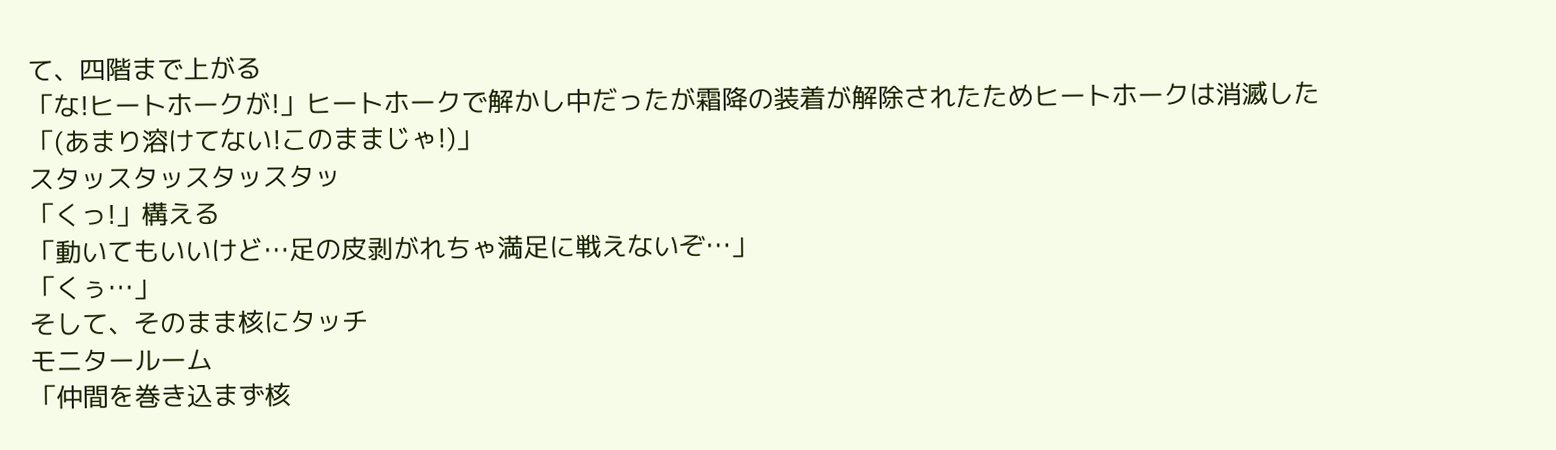て、四階まで上がる
「な!ヒートホークが!」ヒートホークで解かし中だったが霜降の装着が解除されたためヒートホークは消滅した
「(あまり溶けてない!このままじゃ!)」
スタッスタッスタッスタッ
「くっ!」構える
「動いてもいいけど…足の皮剥がれちゃ満足に戦えないぞ…」
「くぅ…」
そして、そのまま核にタッチ
モニタールーム
「仲間を巻き込まず核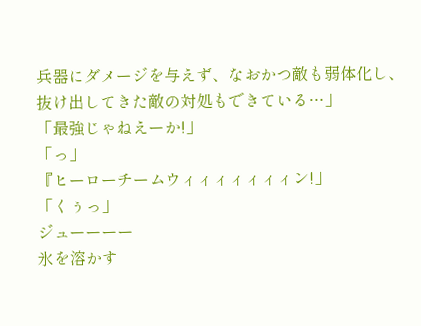兵器にダメージを与えず、なおかつ敵も弱体化し、抜け出してきた敵の対処もできている…」
「最強じゃねえーか!」
「っ」
『ヒーローチームウィィィィィィィン!」
「くぅっ」
ジューーーー
氷を溶かす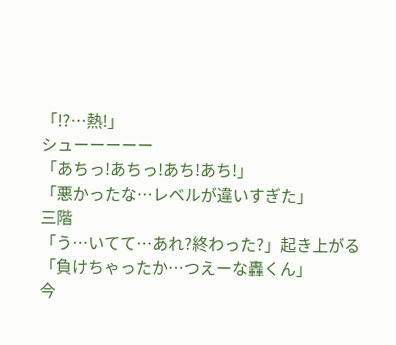「!?…熱!」
シューーーーー
「あちっ!あちっ!あち!あち!」
「悪かったな…レベルが違いすぎた」
三階
「う…いてて…あれ?終わった?」起き上がる
「負けちゃったか…つえーな轟くん」
今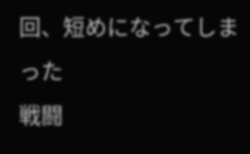回、短めになってしまった
戦闘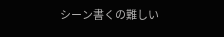シーン書くの難しい